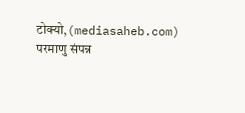टोक्यो,(mediasaheb.com) परमाणु संपन्न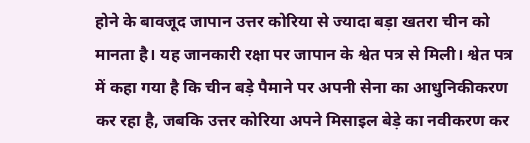होने के बावजूद जापान उत्तर कोरिया से ज्यादा बड़ा खतरा चीन को मानता है। यह जानकारी रक्षा पर जापान के श्वेत पत्र से मिली। श्वेत पत्र में कहा गया है कि चीन बड़े पैमाने पर अपनी सेना का आधुनिकीकरण कर रहा है, जबकि उत्तर कोरिया अपने मिसाइल बेड़े का नवीकरण कर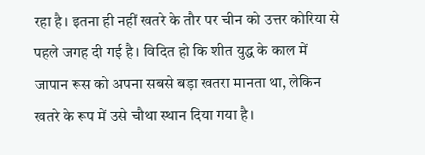रहा है। इतना ही नहीं खतरे के तौर पर चीन को उत्तर कोरिया से पहले जगह दी गई है। विदित हो कि शीत युद्ध के काल में जापान रूस को अपना सबसे बड़ा खतरा मानता था, लेकिन खतरे के रूप में उसे चौथा स्थान दिया गया है।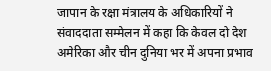जापान के रक्षा मंत्रालय के अधिकारियों ने संवाददाता सम्मेलन में कहा कि केवल दो देश अमेरिका और चीन दुनिया भर में अपना प्रभाव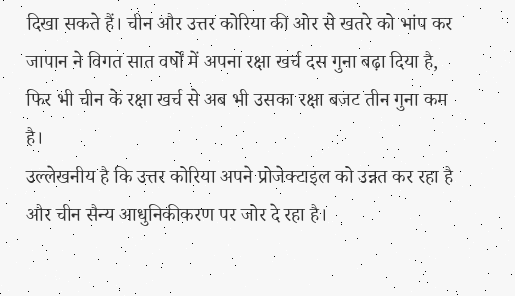दिखा सकते हैं। चीन और उत्तर कोरिया की ओर से खतरे को भांप कर जापान ने विगत सात वर्षों में अपना रक्षा खर्च दस गुना बढ़ा दिया है, फिर भी चीन के रक्षा खर्च से अब भी उसका रक्षा बजट तीन गुना कम है।
उल्लेखनीय है कि उत्तर कोरिया अपने प्रोजेक्टाइल को उन्नत कर रहा है और चीन सैन्य आधुनिकीकरण पर जोर दे रहा है।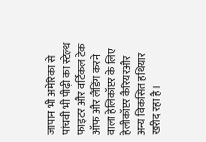जापान भी अमेरिका से पांचवी भी पीढ़ी का स्टेल्थ फाइटर और वर्टिकल टेक ऑफ और लैंडिंग करने वाला हेलिकॉप्टर के लिए हेलीकॉप्टर कैरियरऔर अन्य विकसित हथियार खरीद रहा है।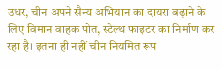उधर, चीन अपने सैन्य अभियान का दायरा बढ़ाने के लिए विमान वाहक पोत, स्टेल्थ फाइटर का निर्माण कर रहा है। इतना ही नहीं चीन नियमित रूप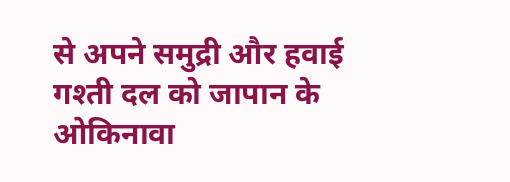से अपने समुद्री और हवाई गश्ती दल को जापान के ओकिनावा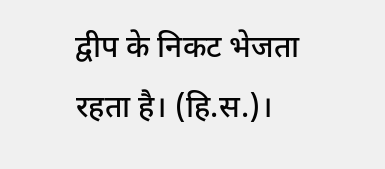द्वीप के निकट भेजता रहता है। (हि.स.)।